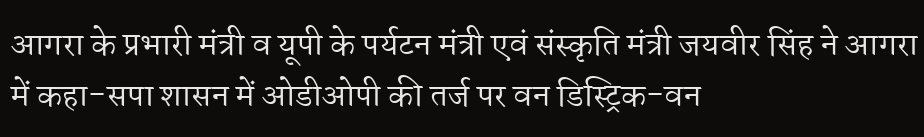आगरा के प्रभारी मंत्री व यूपी के पर्यटन मंत्री एवं संस्कृति मंत्री जयवीर सिंह ने आगरा में कहा-सपा शासन में ओडीओपी की तर्ज पर वन डिस्ट्रिक-वन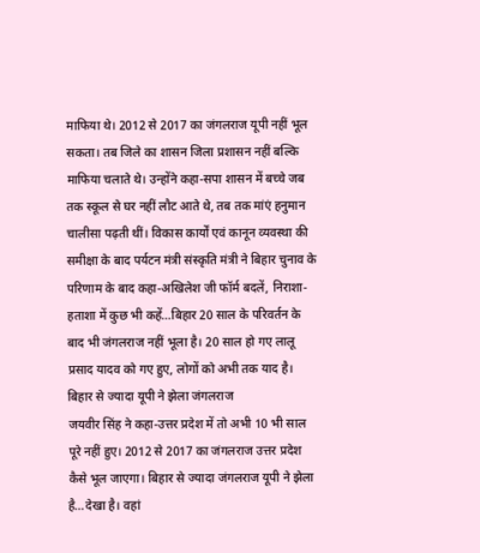माफिया थे। 2012 से 2017 का जंगलराज यूपी नहीं भूल सकता। तब जिले का शासन जिला प्रशासन नहीं बल्कि माफिया चलाते थे। उन्होंने कहा-सपा शासन में बच्चे जब तक स्कूल से घर नहीं लौट आते थे, तब तक मांएं हनुमान चालीसा पढ़ती थीं। विकास कार्यों एवं कानून व्यवस्था की समीक्षा के बाद पर्यटन मंत्री संस्कृति मंत्री ने बिहार चुनाव के परिणाम के बाद कहा-अखिलेश जी फॉर्म बदलें, निराशा-हताशा में कुछ भी कहें…बिहार 20 साल के परिवर्तन के बाद भी जंगलराज नहीं भूला है। 20 साल हो गए लालू प्रसाद यादव को गए हुए, लोगों को अभी तक याद है। बिहार से ज्यादा यूपी ने झेला जंगलराज
जयवीर सिंह ने कहा-उत्तर प्रदेश में तो अभी 10 भी साल पूरे नहीं हुए। 2012 से 2017 का जंगलराज उत्तर प्रदेश कैसे भूल जाएगा। बिहार से ज्यादा जंगलराज यूपी ने झेला है…देखा है। वहां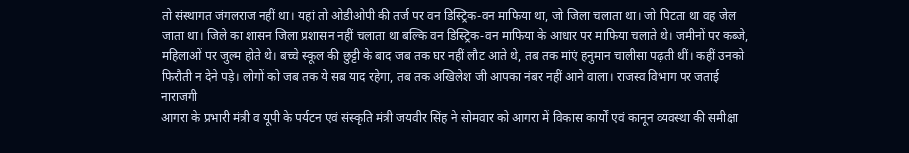तो संस्थागत जंगलराज नहीं था। यहां तो ओडीओपी की तर्ज पर वन डिस्ट्रिक-वन माफिया था, जो जिला चलाता था। जो पिटता था वह जेल जाता था। जिले का शासन जिला प्रशासन नहीं चलाता था बल्कि वन डिस्ट्रिक-वन माफिया के आधार पर माफिया चलाते थे। जमीनों पर कब्जे, महिलाओं पर जुल्म होते थे। बच्चे स्कूल की छुट्टी के बाद जब तक घर नहीं लौट आते थे, तब तक मांएं हनुमान चालीसा पढ़ती थीं। कहीं उनको फिरौती न देने पड़े। लोगों को जब तक ये सब याद रहेगा, तब तक अखिलेश जी आपका नंबर नहीं आने वाला। राजस्व विभाग पर जताई नाराजगी
आगरा के प्रभारी मंत्री व यूपी के पर्यटन एवं संस्कृति मंत्री जयवीर सिंह ने सोमवार को आगरा में विकास कार्यों एवं कानून व्यवस्था की समीक्षा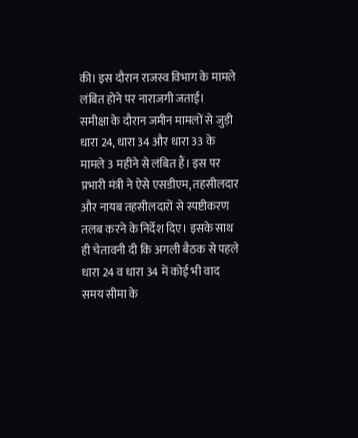की। इस दौरान राजस्व विभाग के मामले लंबित होने पर नाराजगी जताई।
समीक्षा के दौरान जमीन मामलों से जुड़ी धारा 24, धारा 34 और धारा 33 के मामले 3 महीने से लंबित हैं। इस पर प्रभारी मंत्री ने ऐसे एसडीएम, तहसीलदार और नायब तहसीलदारों से स्पष्टीकरण तलब करने के निर्देश दिए। इसके साथ ही चेतावनी दी कि अगली बैठक से पहले धारा 24 व धारा 34 में कोई भी वाद समय सीमा के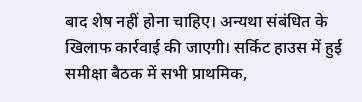बाद शेष नहीं होना चाहिए। अन्यथा संबंधित के खिलाफ कार्रवाई की जाएगी। सर्किट हाउस में हुई समीक्षा बैठक में सभी प्राथमिक,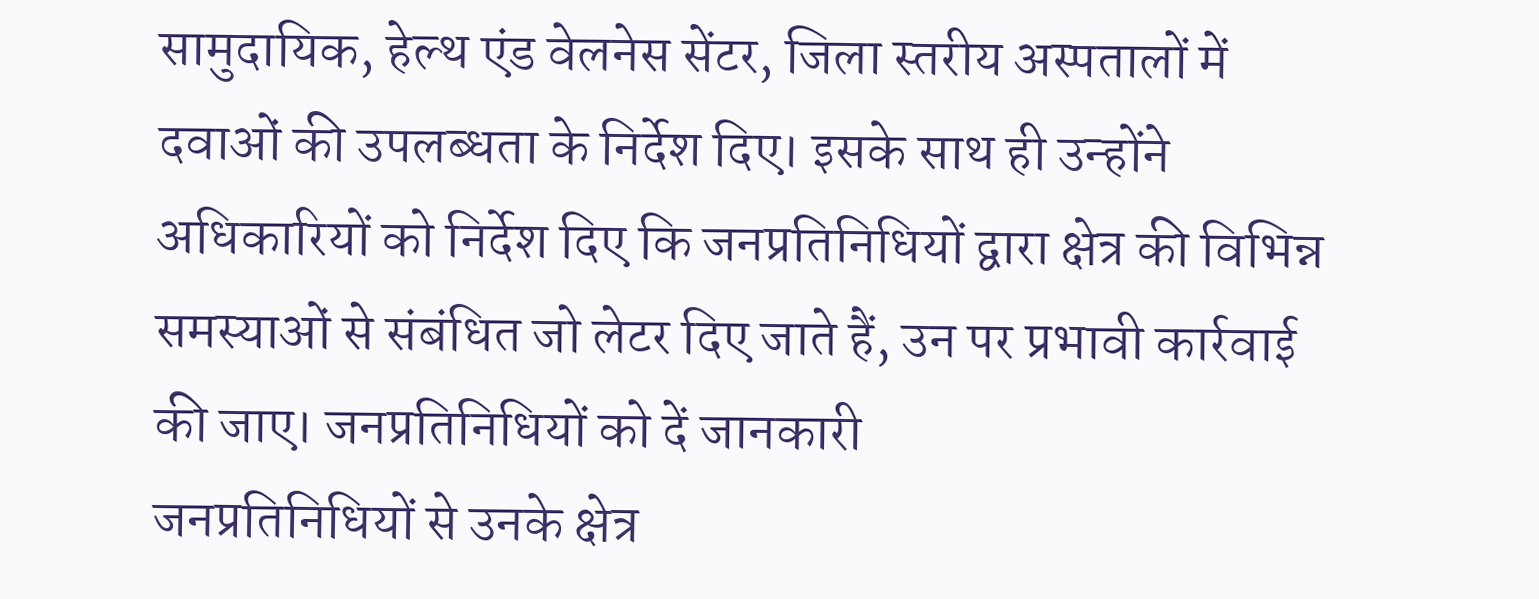सामुदायिक, हेल्थ एंड वेलनेस सेंटर, जिला स्तरीय अस्पतालों में दवाओं की उपलब्धता के निर्देश दिए। इसके साथ ही उन्होंने अधिकारियों को निर्देश दिए कि जनप्रतिनिधियों द्वारा क्षेत्र की विभिन्न समस्याओं से संबंधित जो लेटर दिए जाते हैं, उन पर प्रभावी कार्रवाई की जाए। जनप्रतिनिधियों को दें जानकारी
जनप्रतिनिधियों से उनके क्षेत्र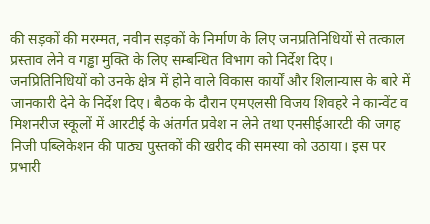की सड़कों की मरम्मत, नवीन सड़कों के निर्माण के लिए जनप्रतिनिधियों से तत्काल प्रस्ताव लेने व गड्ढा मुक्ति के लिए सम्बन्धित विभाग को निर्देश दिए। जनप्रितिनिधियों को उनके क्षेत्र में होने वाले विकास कार्यों और शिलान्यास के बारे में जानकारी देने के निर्देश दिए। बैठक के दौरान एमएलसी विजय शिवहरे ने कान्वेंट व मिशनरीज स्कूलों में आरटीई के अंतर्गत प्रवेश न लेने तथा एनसीईआरटी की जगह निजी पब्लिकेशन की पाठ्य पुस्तकों की खरीद की समस्या को उठाया। इस पर प्रभारी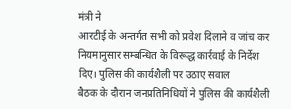मंत्री ने
आरटीई के अन्तर्गत सभी को प्रवेश दिलाने व जांच कर नियमानुसार सम्बन्धित के विरूद्ध कार्रवाई के निर्देश दिए। पुलिस की कार्यशैली पर उठाए सवाल
बैठक के दौरान जनप्रतिनिधियों ने पुलिस की कार्यशैली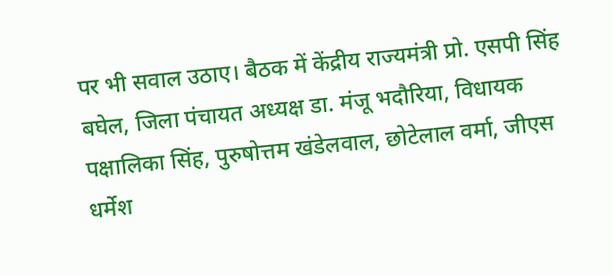पर भी सवाल उठाए। बैठक में केंद्रीय राज्यमंत्री प्रो. एसपी सिंह बघेल, जिला पंचायत अध्यक्ष डा. मंजू भदौरिया, विधायक पक्षालिका सिंह, पुरुषोत्तम खंडेलवाल, छोटेलाल वर्मा, जीएस धर्मेश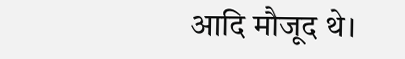आदि मौजूद थे।